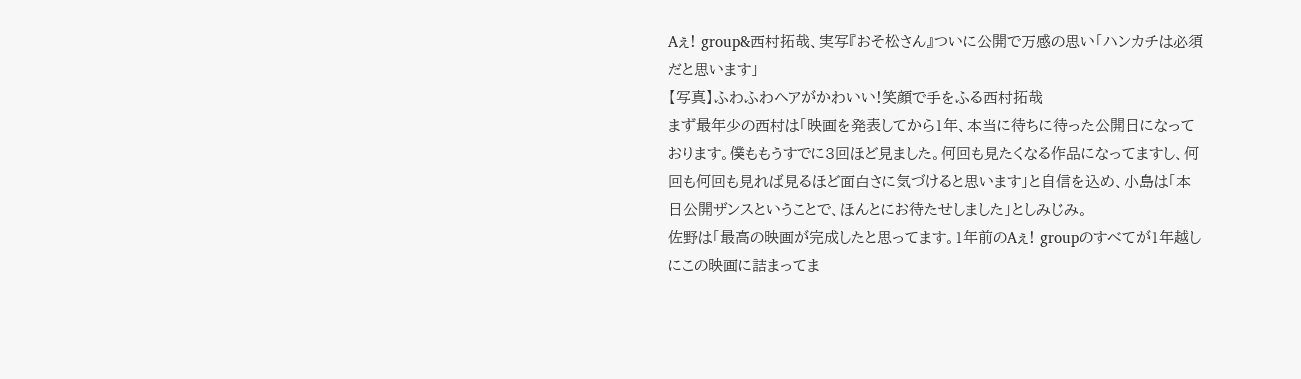Aぇ! group&西村拓哉、実写『おそ松さん』ついに公開で万感の思い「ハンカチは必須だと思います」
【写真】ふわふわヘアがかわいい!笑顔で手をふる西村拓哉
まず最年少の西村は「映画を発表してから1年、本当に待ちに待った公開日になっております。僕ももうすでに3回ほど見ました。何回も見たくなる作品になってますし、何回も何回も見れば見るほど面白さに気づけると思います」と自信を込め、小島は「本日公開ザンスということで、ほんとにお待たせしました」としみじみ。
佐野は「最高の映画が完成したと思ってます。1年前のAぇ! groupのすべてが1年越しにこの映画に詰まってま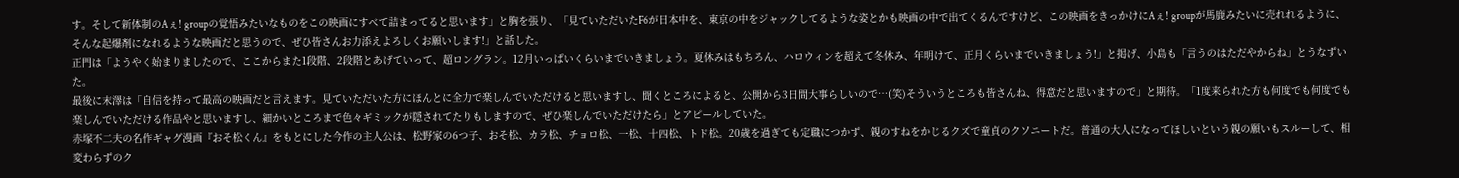す。そして新体制のAぇ! groupの覚悟みたいなものをこの映画にすべて詰まってると思います」と胸を張り、「見ていただいたF6が日本中を、東京の中をジャックしてるような姿とかも映画の中で出てくるんですけど、この映画をきっかけにAぇ! groupが馬鹿みたいに売れれるように、そんな起爆剤になれるような映画だと思うので、ぜひ皆さんお力添えよろしくお願いします!」と話した。
正門は「ようやく始まりましたので、ここからまた1段階、2段階とあげていって、超ロングラン。12月いっぱいくらいまでいきましょう。夏休みはもちろん、ハロウィンを超えて冬休み、年明けて、正月くらいまでいきましょう!」と掲げ、小島も「言うのはただやからね」とうなずいた。
最後に末澤は「自信を持って最高の映画だと言えます。見ていただいた方にほんとに全力で楽しんでいただけると思いますし、聞くところによると、公開から3日間大事らしいので…(笑)そういうところも皆さんね、得意だと思いますので」と期待。「1度来られた方も何度でも何度でも楽しんでいただける作品やと思いますし、細かいところまで色々ギミックが隠されてたりもしますので、ぜひ楽しんでいただけたら」とアピールしていた。
赤塚不二夫の名作ギャグ漫画『おそ松くん』をもとにした今作の主人公は、松野家の6つ子、おそ松、カラ松、チョロ松、一松、十四松、トド松。20歳を過ぎても定職につかず、親のすねをかじるクズで童貞のクソニートだ。普通の大人になってほしいという親の願いもスルーして、相変わらずのク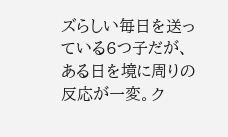ズらしい毎日を送っている6つ子だが、ある日を境に周りの反応が一変。ク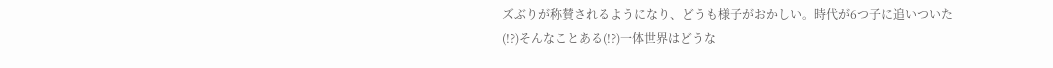ズぶりが称賛されるようになり、どうも様子がおかしい。時代が6つ子に追いついた(!?)そんなことある(!?)一体世界はどうな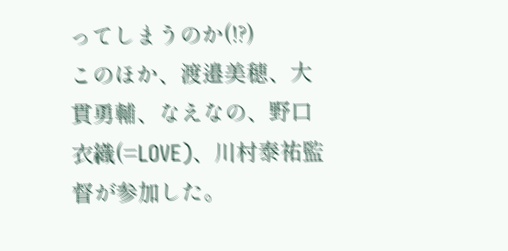ってしまうのか(!?)
このほか、渡邉美穂、大貫勇輔、なえなの、野口衣織(=LOVE)、川村泰祐監督が参加した。